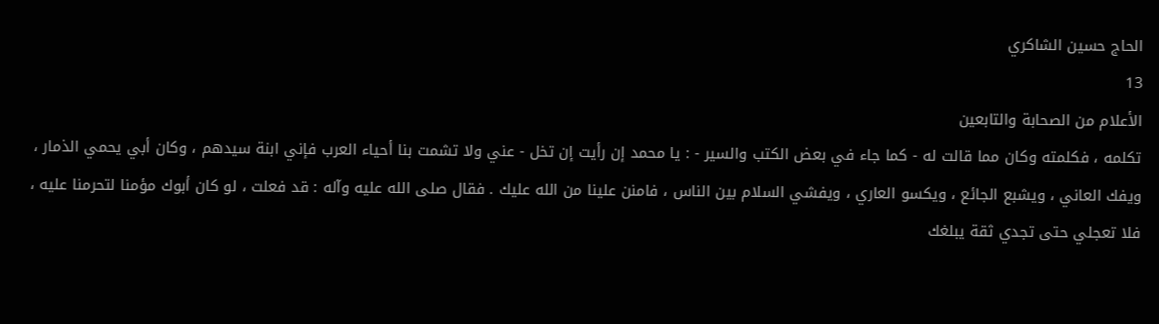الحاج حسين الشاكري
13
الأعلام من الصحابة والتابعين
تكلمه ، فكلمته وكان مما قالت له - كما جاء في بعض الكتب والسير - : يا محمد إن رأيت إن تخل - عني ولا تشمت بنا أحياء العرب فإني ابنة سيدهم ، وكان أبي يحمي الذمار ، ويفك العاني ، ويشبع الجائع ، ويكسو العاري ، ويفشي السلام بين الناس ، فامنن علينا من الله عليك . فقال صلى الله عليه وآله : قد فعلت ، لو كان أبوك مؤمنا لتحرمنا عليه ، فلا تعجلي حتى تجدي ثقة يبلغك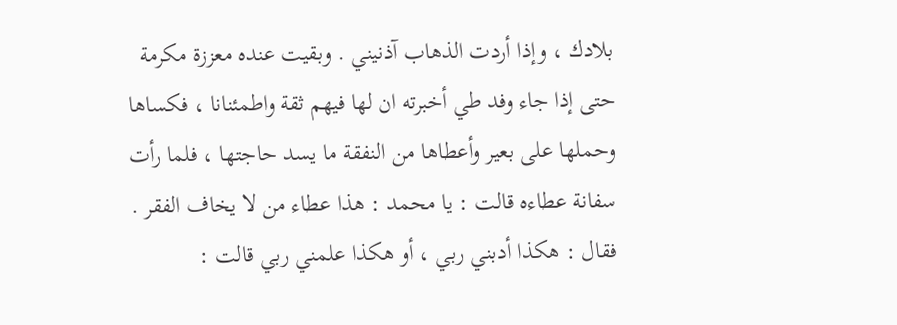بلادك ، وإذا أردت الذهاب آذنيني . وبقيت عنده معززة مكرمة حتى إذا جاء وفد طي أخبرته ان لها فيهم ثقة واطمئنانا ، فكساها وحملها على بعير وأعطاها من النفقة ما يسد حاجتها ، فلما رأت سفانة عطاءه قالت : يا محمد : هذا عطاء من لا يخاف الفقر . فقال : هكذا أدبني ربي ، أو هكذا علمني ربي قالت :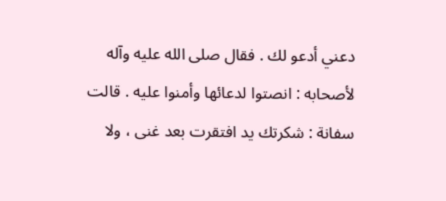دعني أدعو لك . فقال صلى الله عليه وآله لأصحابه : انصتوا لدعائها وأمنوا عليه . قالت سفانة : شكرتك يد افتقرت بعد غنى ، ولا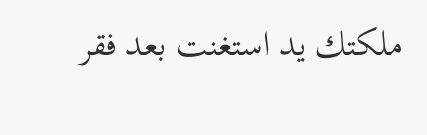ملكتك يد استغنت بعد فقر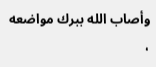وأصاب الله ببرك مواضعه ،